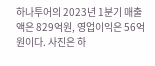하나투어의 2023년 1분기 매출액은 829억원, 영업이익은 56억원이다. 사진은 하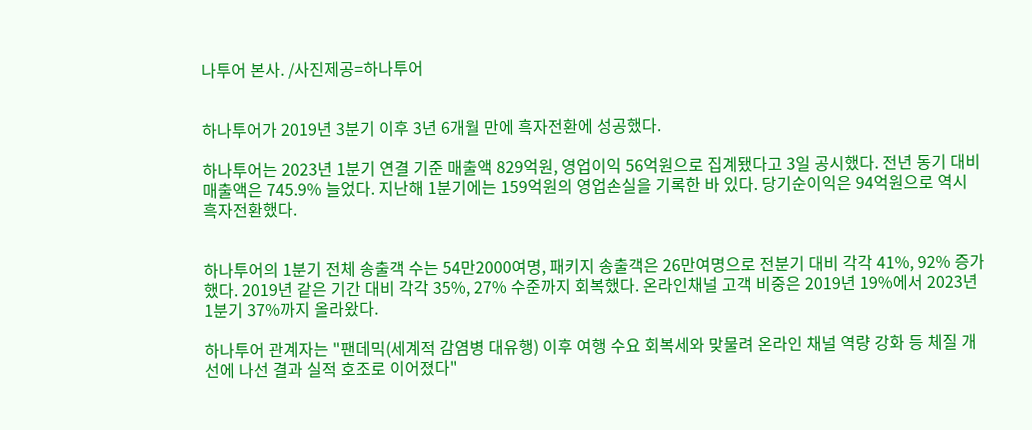나투어 본사. /사진제공=하나투어


하나투어가 2019년 3분기 이후 3년 6개월 만에 흑자전환에 성공했다.

하나투어는 2023년 1분기 연결 기준 매출액 829억원, 영업이익 56억원으로 집계됐다고 3일 공시했다. 전년 동기 대비 매출액은 745.9% 늘었다. 지난해 1분기에는 159억원의 영업손실을 기록한 바 있다. 당기순이익은 94억원으로 역시 흑자전환했다.


하나투어의 1분기 전체 송출객 수는 54만2000여명, 패키지 송출객은 26만여명으로 전분기 대비 각각 41%, 92% 증가했다. 2019년 같은 기간 대비 각각 35%, 27% 수준까지 회복했다. 온라인채널 고객 비중은 2019년 19%에서 2023년 1분기 37%까지 올라왔다.

하나투어 관계자는 "팬데믹(세계적 감염병 대유행) 이후 여행 수요 회복세와 맞물려 온라인 채널 역량 강화 등 체질 개선에 나선 결과 실적 호조로 이어졌다"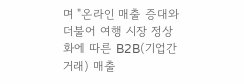며 "온라인 매출 증대와 더불어 여행 시장 정상화에 따른 B2B(기업간거래) 매출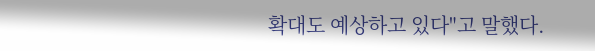확대도 예상하고 있다"고 말했다.